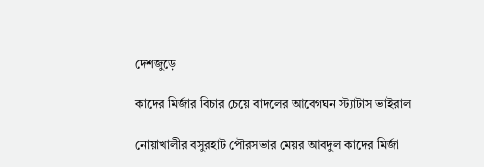দেশজুড়ে

কাদের মির্জার বিচার চেয়ে বাদলের আবেগঘন স্ট্যাটাস ভাইরাল

নোয়াখালীর বসুরহাট পৌরসভার মেয়র আবদুল কাদের মির্জা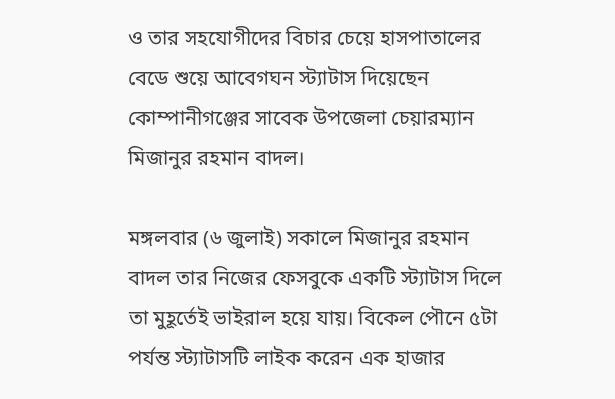ও তার সহযোগীদের বিচার চেয়ে হাসপাতালের বেডে শুয়ে আবেগঘন স্ট্যাটাস দিয়েছেন কোম্পানীগঞ্জের সাবেক উপজেলা চেয়ারম্যান মিজানুর রহমান বাদল।

মঙ্গলবার (৬ জুলাই) সকালে মিজানুর রহমান বাদল তার নিজের ফেসবুকে একটি স্ট্যাটাস দিলে তা মুহূর্তেই ভাইরাল হয়ে যায়। বিকেল পৌনে ৫টা পর্যন্ত স্ট্যাটাসটি লাইক করেন এক হাজার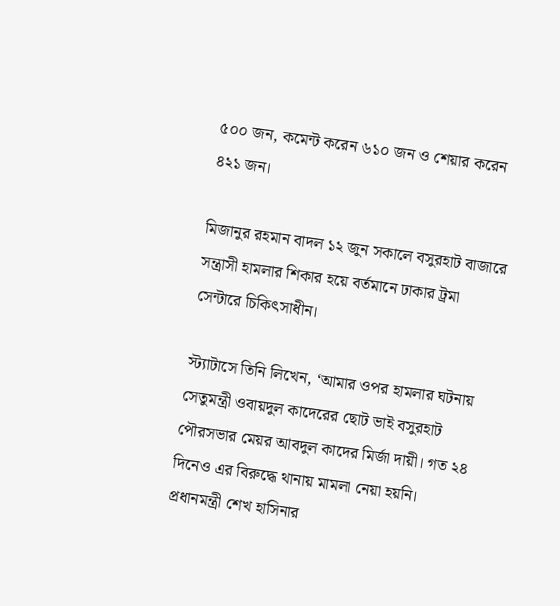৫০০ জন, কমেন্ট করেন ৬১০ জন ও শেয়ার করেন ৪২১ জন।

মিজানুর রহমান বাদল ১২ জুন সকালে বসুরহাট বাজারে সন্ত্রাসী হামলার শিকার হয়ে বর্তমানে ঢাকার ট্রমা সেন্টারে চিকিৎসাধীন।

স্ট্যাটাসে তিনি লিখেন, ‘আমার ওপর হামলার ঘটনায় সেতুমন্ত্রী ওবায়দুল কাদেরের ছোট ভাই বসুরহাট পৌরসভার মেয়র আবদুল কাদের মির্জা দায়ী। গত ২৪ দিনেও এর বিরুদ্ধে থানায় মামলা নেয়া হয়নি। প্রধানমন্ত্রী শেখ হাসিনার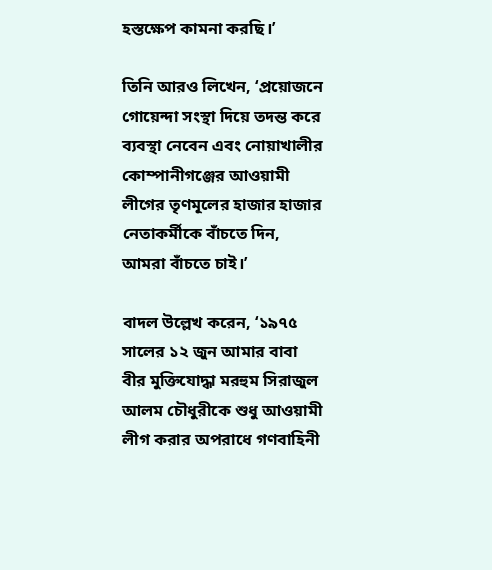হস্তক্ষেপ কামনা করছি।’

তিনি আরও লিখেন, ‘প্রয়োজনে গোয়েন্দা সংস্থা দিয়ে তদন্ত করে ব্যবস্থা নেবেন এবং নোয়াখালীর কোম্পানীগঞ্জের আওয়ামী লীগের তৃণমূলের হাজার হাজার নেতাকর্মীকে বাঁচতে দিন, আমরা বাঁচতে চাই।’

বাদল উল্লেখ করেন, ‘১৯৭৫ সালের ১২ জুন আমার বাবা বীর মুক্তিযোদ্ধা মরহুম সিরাজুল আলম চৌধুরীকে শুধু আওয়ামী লীগ করার অপরাধে গণবাহিনী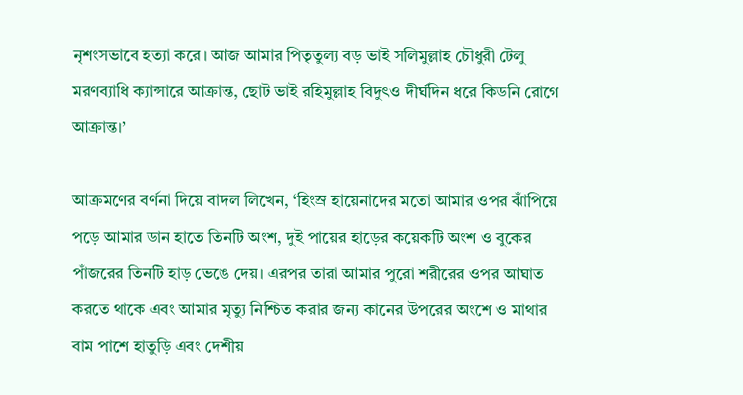নৃশংসভাবে হত্যা করে। আজ আমার পিতৃতুল্য বড় ভাই সলিমুল্লাহ চৌধুরী টেলু মরণব্যাধি ক্যান্সারে আক্রান্ত, ছোট ভাই রহিমুল্লাহ বিদুৎও দীর্ঘদিন ধরে কিডনি রোগে আক্রান্ত।’

আক্রমণের বর্ণনা দিয়ে বাদল লিখেন, ‘হিংস্র হায়েনাদের মতো আমার ওপর ঝাঁপিয়ে পড়ে আমার ডান হাতে তিনটি অংশ, দুই পায়ের হাড়ের কয়েকটি অংশ ও বুকের পাঁজরের তিনটি হাড় ভেঙে দেয়। এরপর তারা আমার পুরো শরীরের ওপর আঘাত করতে থাকে এবং আমার মৃত্যু নিশ্চিত করার জন্য কানের উপরের অংশে ও মাথার বাম পাশে হাতুড়ি এবং দেশীয়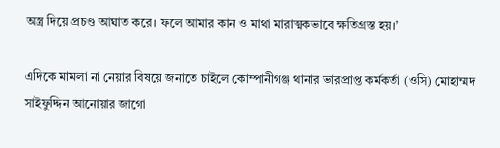অস্ত্র দিয়ে প্রচণ্ড আঘাত করে। ফলে আমার কান ও মাথা মারাত্মকভাবে ক্ষতিগ্রস্ত হয়।’

এদিকে মামলা না নেয়ার বিষয়ে জনাতে চাইলে কোম্পানীগঞ্জ থানার ভারপ্রাপ্ত কর্মকর্তা (ওসি) মোহাম্মদ সাইফুদ্দিন আনোয়ার জাগো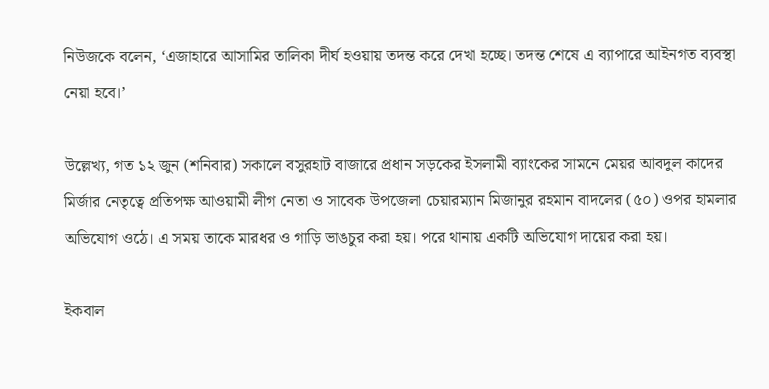নিউজকে বলেন, ‘এজাহারে আসামির তালিকা দীর্ঘ হওয়ায় তদন্ত করে দেখা হচ্ছে। তদন্ত শেষে এ ব্যাপারে আইনগত ব্যবস্থা নেয়া হবে।’

উল্লেখ্য, গত ১২ জুন (শনিবার) সকালে বসুরহাট বাজারে প্রধান সড়কের ইসলামী ব্যাংকের সামনে মেয়র আবদুল কাদের মির্জার নেতৃত্বে প্রতিপক্ষ আওয়ামী লীগ নেতা ও সাবেক উপজেলা চেয়ারম্যান মিজানুর রহমান বাদলের (৫০) ওপর হামলার অভিযোগ ওঠে। এ সময় তাকে মারধর ও গাড়ি ভাঙচুর করা হয়। পরে থানায় একটি অভিযোগ দায়ের করা হয়।

ইকবাল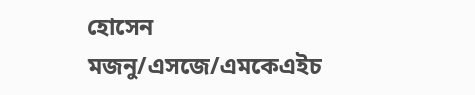হোসেন মজনু/এসজে/এমকেএইচ